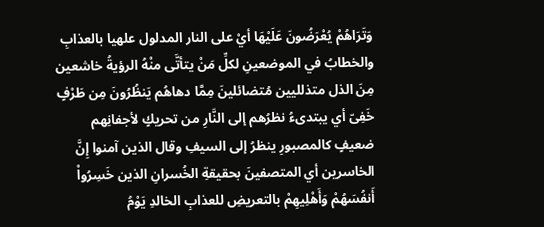وَتَرَاهُمْ يُعْرَضُونَ عَلَيْهَا أيْ على النار المدلول علهيا بالعذابِ والخطابُ في الموضعينِ لكلِّ مَنْ يتأتَّى منْهُ الرؤيةُ خاشعين مِنَ الذل متذلليين مُتضائلينَ مِمَّا دهاهُم يَنظُرُونَ مِن طَرْفٍ خَفِىّ أي يبتدىءُ نظرُهم إلى النَّارِ من تحريكٍ لأجفانِهم ضعيفٍ كالمصبورِ ينظرُ إلى السيفِ وقال الذين آمنوا إِنَّ الخاسرين أي المتصفينَ بحقيقةِ الخُسرانِ الذين خَسِرُواْ أَنفُسَهُمْ وَأَهْلِيهِمْ بالتعريضِ للعذابِ الخالدِ يَوْمُ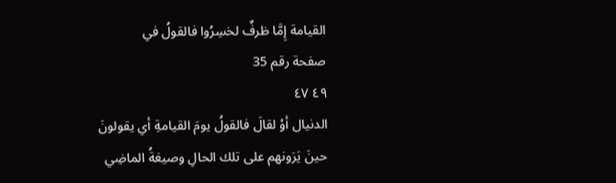القيامة إِمَّا ظرفٌ لخسِرُوا فالقولُ في
صفحة رقم 35
٤٩ ٤٧
الدنيال أوْ لقالَ فالقولُ يومَ القيامةِ أي يقولونَ حينَ يَرَونهم على تلك الحالِ وصيغةُ الماضِي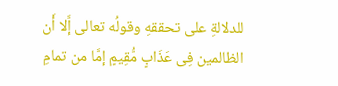للدلالةِ على تحققهِ وقولُه تعالى إَّلا أَن الظالمين فِى عَذَابٍ مُّقِيمٍ إمَّا من تمامِ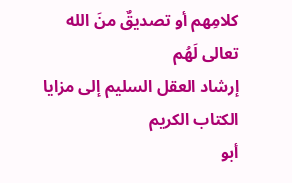كلامِهم أو تصديقٌ منَ الله تعالى لَهُم
إرشاد العقل السليم إلى مزايا الكتاب الكريم
أبو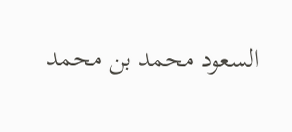السعود محمد بن محمد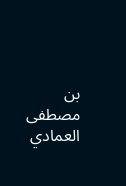بن مصطفى العمادي